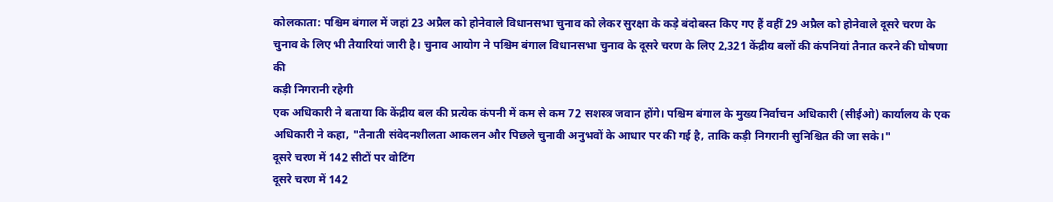कोलकाता: पश्चिम बंगाल में जहां 23 अप्रैल को होनेवाले विधानसभा चुनाव को लेकर सुरक्षा के कड़े बंदोबस्त किए गए हैं वहीं 29 अप्रैल को होनेवाले दूसरे चरण के चुनाव के लिए भी तैयारियां जारी है। चुनाव आयोग ने पश्चिम बंगाल विधानसभा चुनाव के दूसरे चरण के लिए 2,321 केंद्रीय बलों की कंपनियां तैनात करने की घोषणा की
कड़ी निगरानी रहेगी
एक अधिकारी ने बताया कि केंद्रीय बल की प्रत्येक कंपनी में कम से कम 72 सशस्त्र जवान होंगे। पश्चिम बंगाल के मुख्य निर्वाचन अधिकारी (सीईओ) कार्यालय के एक अधिकारी ने कहा, "तैनाती संवेदनशीलता आकलन और पिछले चुनावी अनुभवों के आधार पर की गई है, ताकि कड़ी निगरानी सुनिश्चित की जा सके।"
दूसरे चरण में 142 सीटों पर वोटिंग
दूसरे चरण में 142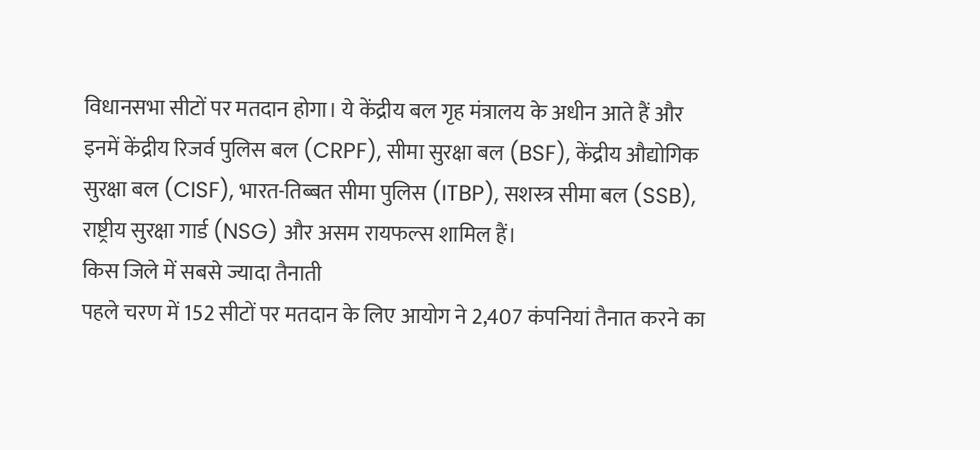विधानसभा सीटों पर मतदान होगा। ये केंद्रीय बल गृह मंत्रालय के अधीन आते हैं और इनमें केंद्रीय रिजर्व पुलिस बल (CRPF), सीमा सुरक्षा बल (BSF), केंद्रीय औद्योगिक सुरक्षा बल (CISF), भारत-तिब्बत सीमा पुलिस (ITBP), सशस्त्र सीमा बल (SSB), राष्ट्रीय सुरक्षा गार्ड (NSG) और असम रायफल्स शामिल हैं।
किस जिले में सबसे ज्यादा तैनाती
पहले चरण में 152 सीटों पर मतदान के लिए आयोग ने 2,407 कंपनियां तैनात करने का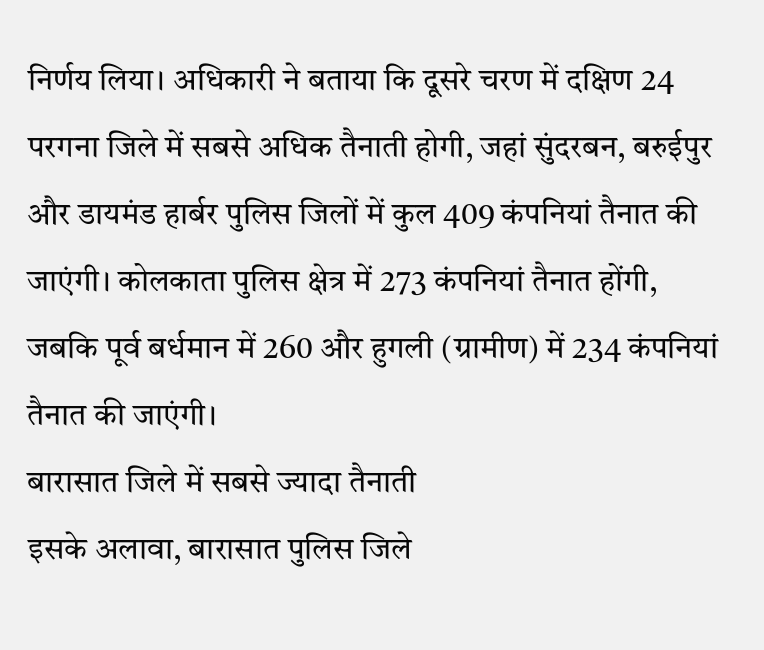निर्णय लिया। अधिकारी ने बताया कि दूसरे चरण में दक्षिण 24 परगना जिले में सबसे अधिक तैनाती होगी, जहां सुंदरबन, बरुईपुर और डायमंड हार्बर पुलिस जिलों में कुल 409 कंपनियां तैनात की जाएंगी। कोलकाता पुलिस क्षेत्र में 273 कंपनियां तैनात होंगी, जबकि पूर्व बर्धमान में 260 और हुगली (ग्रामीण) में 234 कंपनियां तैनात की जाएंगी।
बारासात जिले में सबसे ज्यादा तैनाती
इसके अलावा, बारासात पुलिस जिले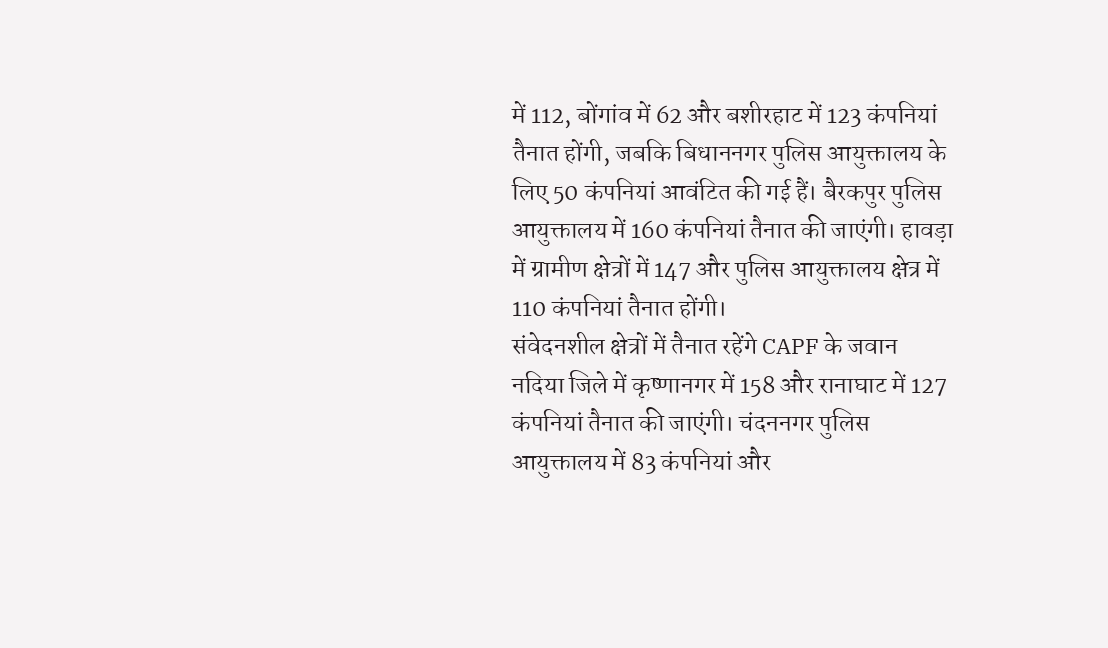में 112, बोंगांव में 62 और बशीरहाट में 123 कंपनियां तैनात होंगी, जबकि बिधाननगर पुलिस आयुक्तालय के लिए 50 कंपनियां आवंटित की गई हैं। बैरकपुर पुलिस आयुक्तालय में 160 कंपनियां तैनात की जाएंगी। हावड़ा में ग्रामीण क्षेत्रों में 147 और पुलिस आयुक्तालय क्षेत्र में 110 कंपनियां तैनात होंगी।
संवेदनशील क्षेत्रों में तैनात रहेंगे CAPF के जवान
नदिया जिले में कृष्णानगर में 158 और रानाघाट में 127 कंपनियां तैनात की जाएंगी। चंदननगर पुलिस आयुक्तालय में 83 कंपनियां और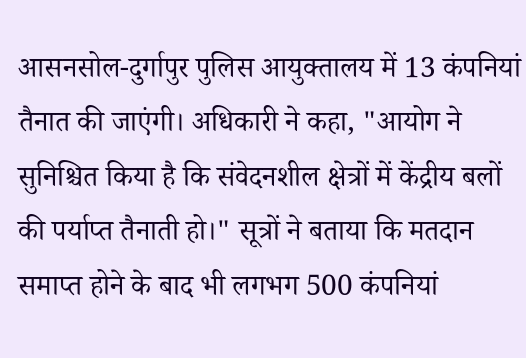आसनसोल-दुर्गापुर पुलिस आयुक्तालय में 13 कंपनियां तैनात की जाएंगी। अधिकारी ने कहा, "आयोग ने सुनिश्चित किया है कि संवेदनशील क्षेत्रों में केंद्रीय बलों की पर्याप्त तैनाती हो।" सूत्रों ने बताया कि मतदान समाप्त होने के बाद भी लगभग 500 कंपनियां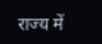राज्य में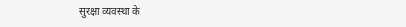सुरक्षा व्यवस्था के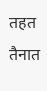तहत तैनात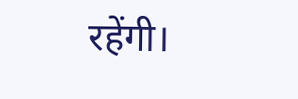रहेंगी।